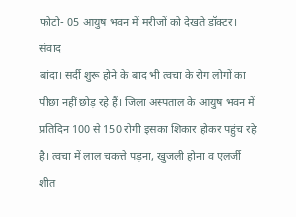फोटो- 05 आयुष भवन में मरीजों को देखते डॉक्टर। संवाद
बांदा। सर्दी शुरू होने के बाद भी त्वचा के रोग लोगों का पीछा नहीं छोड़ रहे हैं। जिला अस्पताल के आयुष भवन में प्रतिदिन 100 से 150 रोगी इसका शिकार होकर पहुंच रहे है। त्वचा में लाल चकत्ते पड़ना, खुजली होना व एलर्जी शीत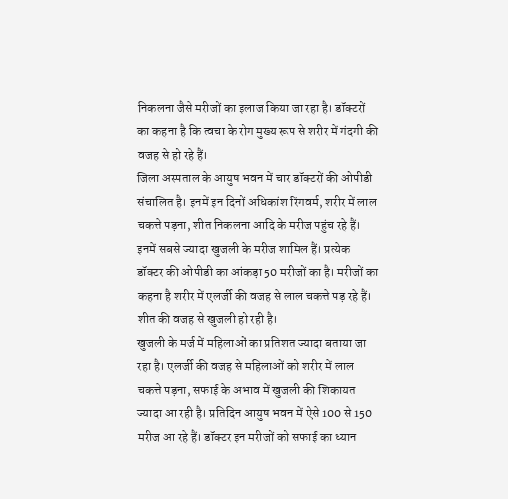निकलना जैसे मरीजों का इलाज किया जा रहा है। डॉक्टरों का कहना है कि त्वचा के रोग मुख्य रूप से शरीर में गंदगी की वजह से हो रहे हैं।
जिला अस्पताल के आयुष भवन में चार डॉक्टरों की ओपीडी संचालित है। इनमें इन दिनों अधिकांश रिंगवर्म, शरीर में लाल चकत्ते पड़ना, शीत निकलना आदि के मरीज पहुंच रहे हैं। इनमें सबसे ज्यादा खुजली के मरीज शामिल हैं। प्रत्येक डॉक्टर की ओपीडी का आंकड़ा 50 मरीजों का है। मरीजों का कहना है शरीर में एलर्जी की वजह से लाल चकत्ते पड़ रहे हैं। शीत की वजह से खुजली हो रही है।
खुजली के मर्ज में महिलाओं का प्रतिशत ज्यादा बताया जा रहा है। एलर्जी की वजह से महिलाओं को शरीर में लाल चकत्ते पड़ना, सफाई के अभाव में खुजली की शिकायत ज्यादा आ रही है। प्रतिदिन आयुष भवन में ऐसे 100 से 150 मरीज आ रहे हैं। डॉक्टर इन मरीजों को सफाई का ध्यान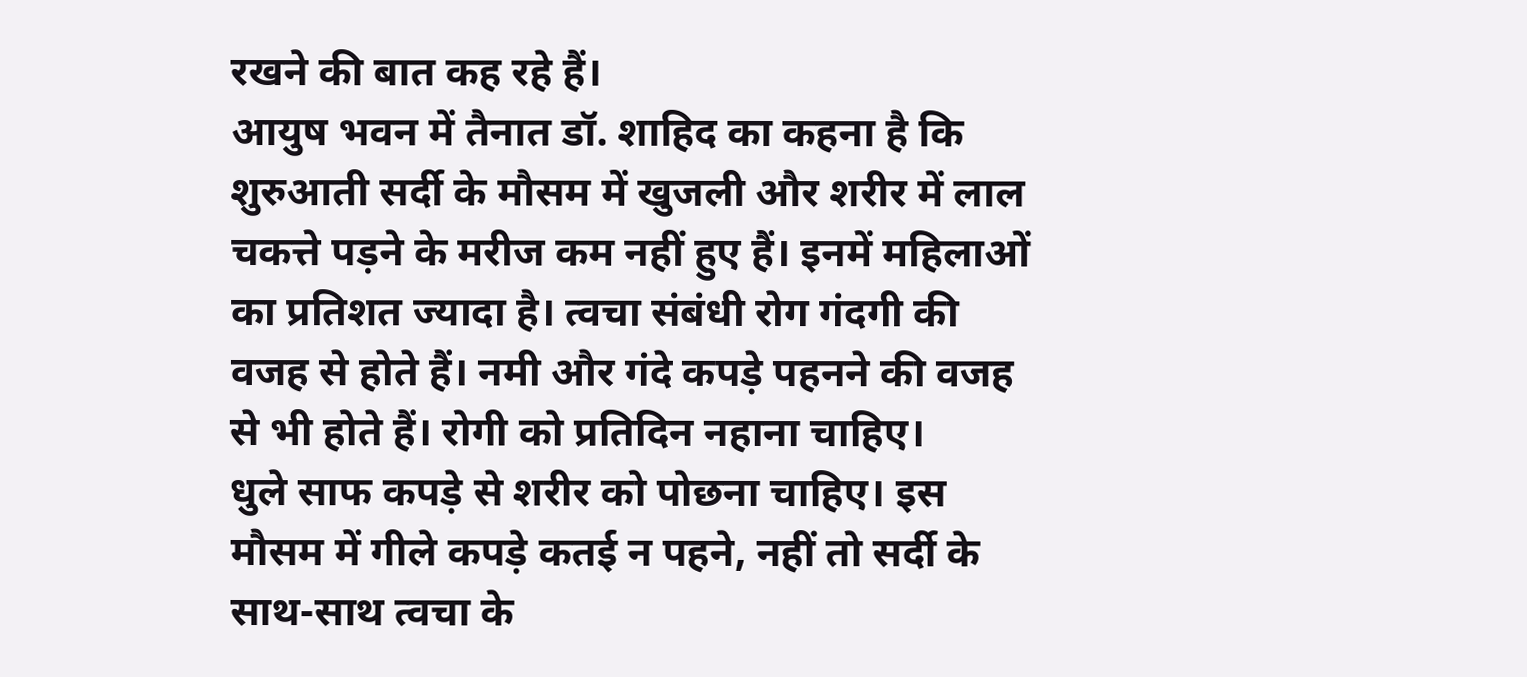रखने की बात कह रहे हैं।
आयुष भवन में तैनात डॉ. शाहिद का कहना है कि शुरुआती सर्दी के मौसम में खुजली और शरीर में लाल चकत्ते पड़ने के मरीज कम नहीं हुए हैं। इनमें महिलाओं का प्रतिशत ज्यादा है। त्वचा संबंधी रोग गंदगी की वजह से होते हैं। नमी और गंदे कपड़े पहनने की वजह से भी होते हैं। रोगी को प्रतिदिन नहाना चाहिए।
धुले साफ कपड़े से शरीर को पोछना चाहिए। इस मौसम में गीले कपड़े कतई न पहने, नहीं तो सर्दी के साथ-साथ त्वचा के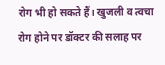रोग भी हो सकते हैं। खुजली व त्वचा रोग होने पर डॉक्टर की सलाह पर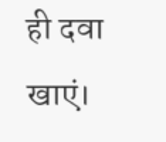ही दवा खाएं।